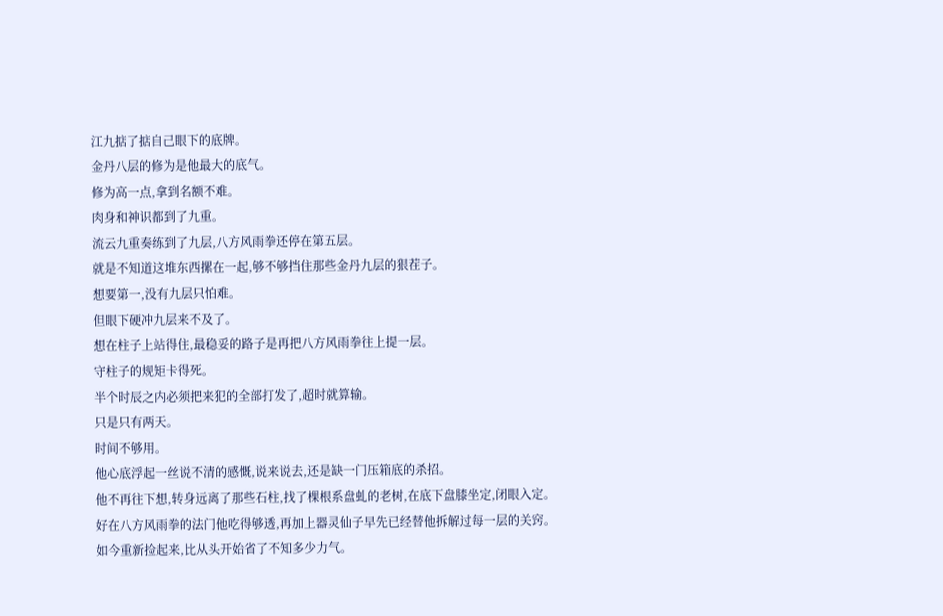江九掂了掂自己眼下的底牌。
金丹八层的修为是他最大的底气。
修为高一点,拿到名额不难。
肉身和神识都到了九重。
流云九重奏练到了九层,八方风雨拳还停在第五层。
就是不知道这堆东西摞在一起,够不够挡住那些金丹九层的狠茬子。
想要第一,没有九层只怕难。
但眼下硬冲九层来不及了。
想在柱子上站得住,最稳妥的路子是再把八方风雨拳往上提一层。
守柱子的规矩卡得死。
半个时辰之内必须把来犯的全部打发了,超时就算输。
只是只有两天。
时间不够用。
他心底浮起一丝说不清的感慨,说来说去,还是缺一门压箱底的杀招。
他不再往下想,转身远离了那些石柱,找了棵根系盘虬的老树,在底下盘膝坐定,闭眼入定。
好在八方风雨拳的法门他吃得够透,再加上器灵仙子早先已经替他拆解过每一层的关窍。
如今重新捡起来,比从头开始省了不知多少力气。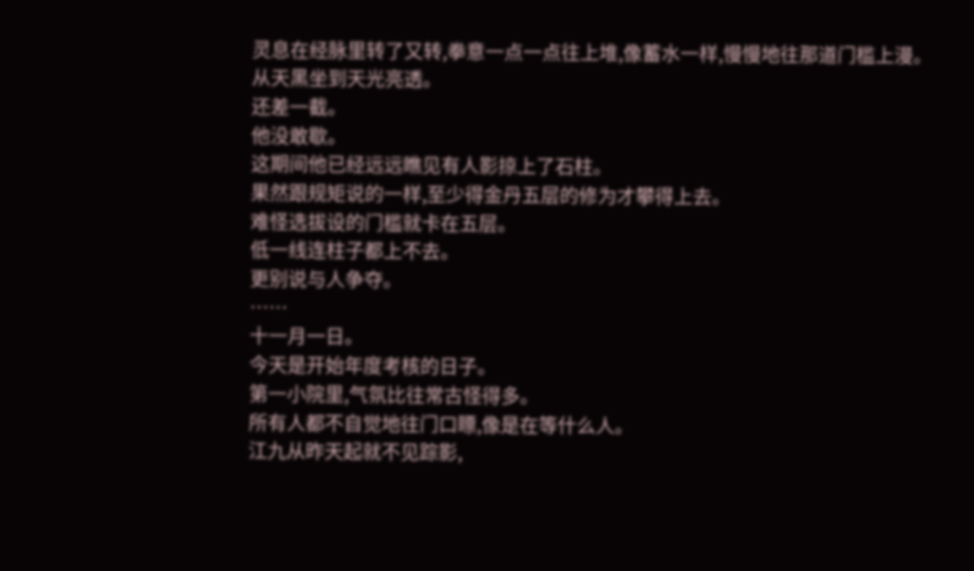灵息在经脉里转了又转,拳意一点一点往上堆,像蓄水一样,慢慢地往那道门槛上漫。
从天黑坐到天光亮透。
还差一截。
他没敢歇。
这期间他已经远远瞧见有人影掠上了石柱。
果然跟规矩说的一样,至少得金丹五层的修为才攀得上去。
难怪选拔设的门槛就卡在五层。
低一线连柱子都上不去。
更别说与人争夺。
……
十一月一日。
今天是开始年度考核的日子。
第一小院里,气氛比往常古怪得多。
所有人都不自觉地往门口瞟,像是在等什么人。
江九从昨天起就不见踪影,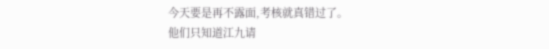今天要是再不露面,考核就真错过了。
他们只知道江九请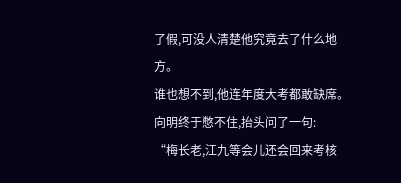了假,可没人清楚他究竟去了什么地方。
谁也想不到,他连年度大考都敢缺席。
向明终于憋不住,抬头问了一句:
“梅长老,江九等会儿还会回来考核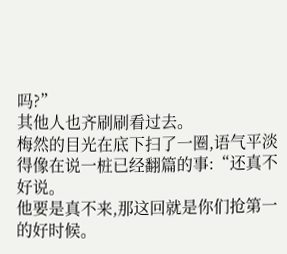吗?”
其他人也齐刷刷看过去。
梅然的目光在底下扫了一圈,语气平淡得像在说一桩已经翻篇的事:“还真不好说。
他要是真不来,那这回就是你们抢第一的好时候。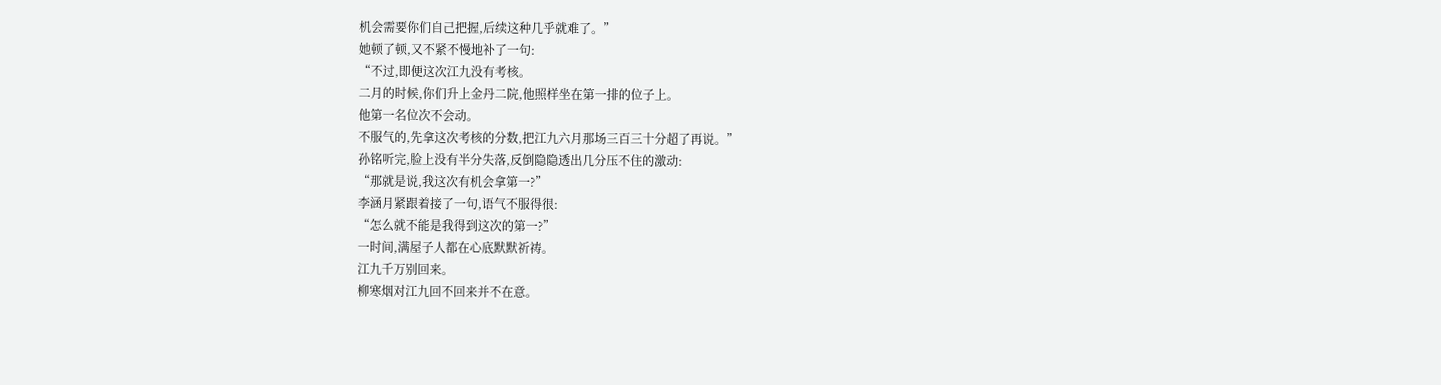机会需要你们自己把握,后续这种几乎就难了。”
她顿了顿,又不紧不慢地补了一句:
“不过,即便这次江九没有考核。
二月的时候,你们升上金丹二院,他照样坐在第一排的位子上。
他第一名位次不会动。
不服气的,先拿这次考核的分数,把江九六月那场三百三十分超了再说。”
孙铭听完,脸上没有半分失落,反倒隐隐透出几分压不住的激动:
“那就是说,我这次有机会拿第一?”
李涵月紧跟着接了一句,语气不服得很:
“怎么就不能是我得到这次的第一?”
一时间,满屋子人都在心底默默祈祷。
江九千万别回来。
柳寒烟对江九回不回来并不在意。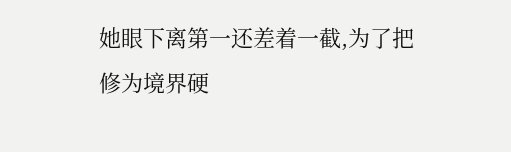她眼下离第一还差着一截,为了把修为境界硬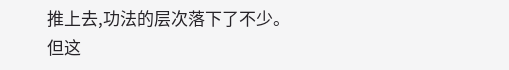推上去,功法的层次落下了不少。
但这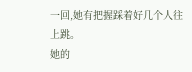一回,她有把握踩着好几个人往上跳。
她的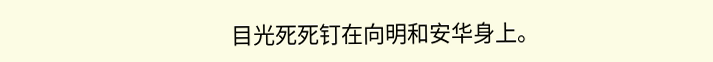目光死死钉在向明和安华身上。